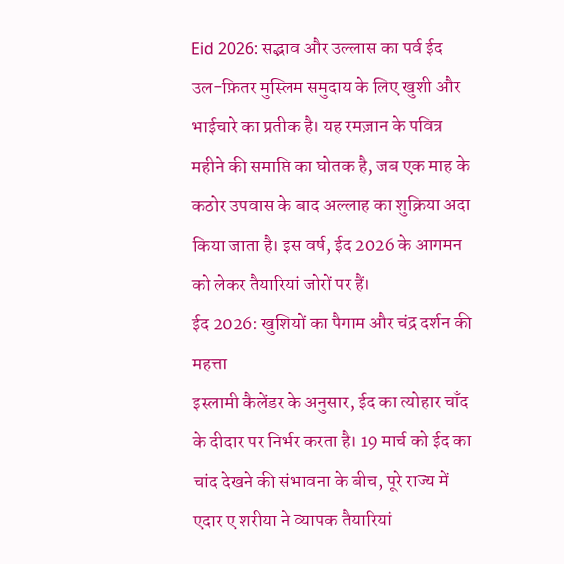Eid 2026: सद्भाव और उल्लास का पर्व ईद उल-फ़ितर मुस्लिम समुदाय के लिए खुशी और भाईचारे का प्रतीक है। यह रमज़ान के पवित्र महीने की समाप्ति का घोतक है, जब एक माह के कठोर उपवास के बाद अल्लाह का शुक्रिया अदा किया जाता है। इस वर्ष, ईद 2026 के आगमन को लेकर तैयारियां जोरों पर हैं।
ईद 2026: खुशियों का पैगाम और चंद्र दर्शन की महत्ता
इस्लामी कैलेंडर के अनुसार, ईद का त्योहार चाँद के दीदार पर निर्भर करता है। 19 मार्च को ईद का चांद देखने की संभावना के बीच, पूरे राज्य में एदार ए शरीया ने व्यापक तैयारियां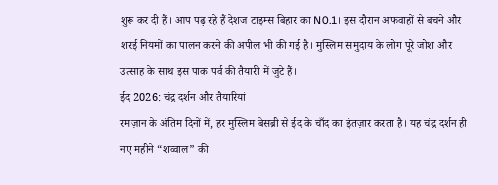शुरू कर दी हैं। आप पढ़ रहे हैं देशज टाइम्स बिहार का N0.1। इस दौरान अफवाहों से बचने और शरई नियमों का पालन करने की अपील भी की गई है। मुस्लिम समुदाय के लोग पूरे जोश और उत्साह के साथ इस पाक पर्व की तैयारी में जुटे हैं।
ईद 2026: चंद्र दर्शन और तैयारियां
रमज़ान के अंतिम दिनों में, हर मुस्लिम बेसब्री से ईद के चाँद का इंतज़ार करता है। यह चंद्र दर्शन ही नए महीने “शव्वाल” की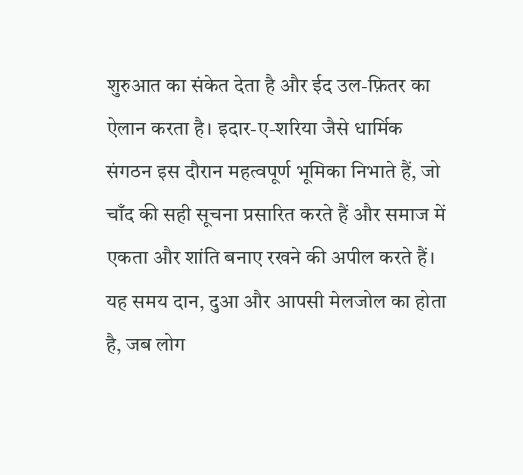शुरुआत का संकेत देता है और ईद उल-फ़ितर का ऐलान करता है। इदार-ए-शरिया जैसे धार्मिक संगठन इस दौरान महत्वपूर्ण भूमिका निभाते हैं, जो चाँद की सही सूचना प्रसारित करते हैं और समाज में एकता और शांति बनाए रखने की अपील करते हैं। यह समय दान, दुआ और आपसी मेलजोल का होता है, जब लोग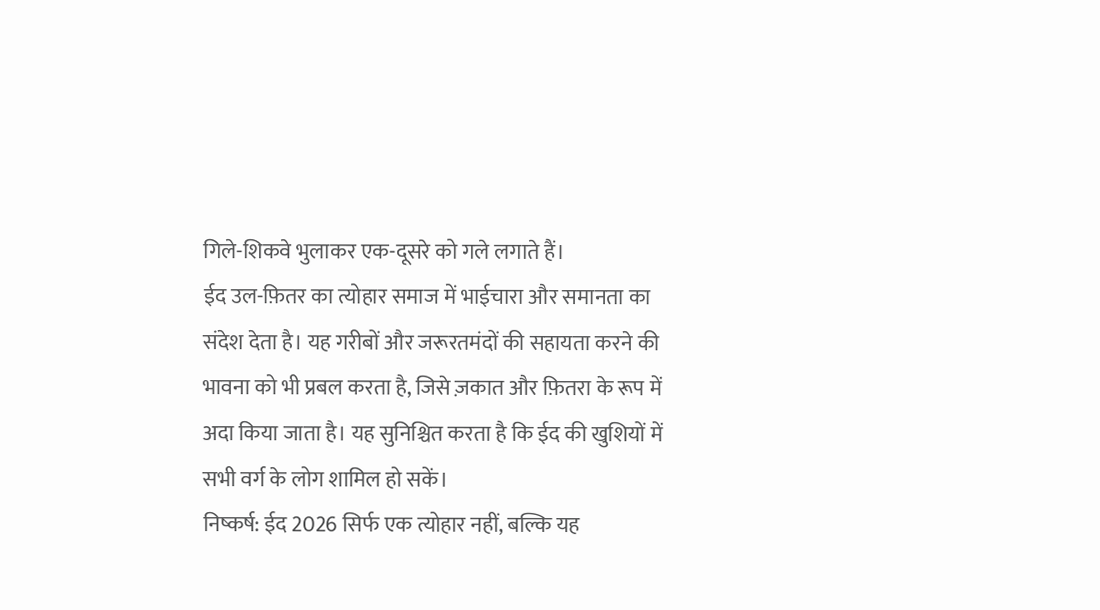गिले-शिकवे भुलाकर एक-दूसरे को गले लगाते हैं।
ईद उल-फ़ितर का त्योहार समाज में भाईचारा और समानता का संदेश देता है। यह गरीबों और जरूरतमंदों की सहायता करने की भावना को भी प्रबल करता है, जिसे ज़कात और फ़ितरा के रूप में अदा किया जाता है। यह सुनिश्चित करता है कि ईद की खुशियों में सभी वर्ग के लोग शामिल हो सकें।
निष्कर्ष: ईद 2026 सिर्फ एक त्योहार नहीं, बल्कि यह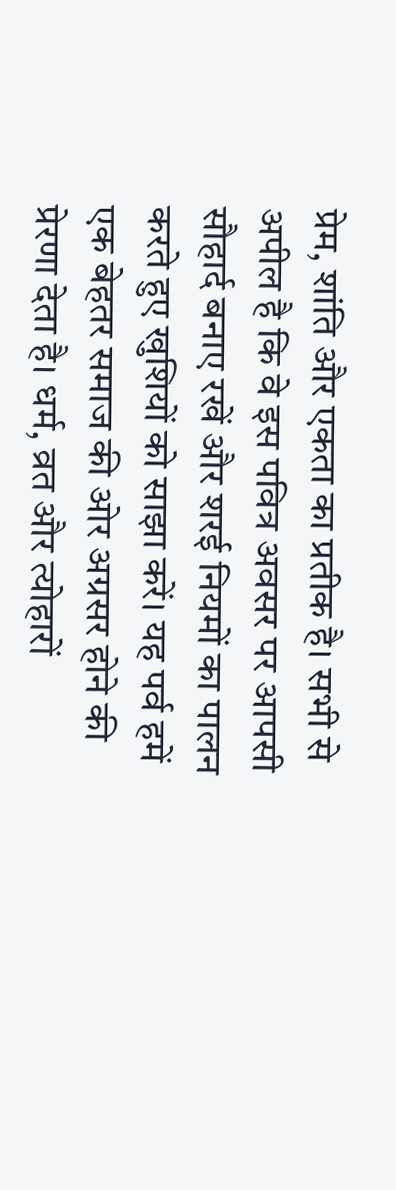प्रेम, शांति और एकता का प्रतीक है। सभी से अपील है कि वे इस पवित्र अवसर पर आपसी सौहार्द बनाए रखें और शरई नियमों का पालन करते हुए खुशियों को साझा करें। यह पर्व हमें एक बेहतर समाज की ओर अग्रसर होने की प्रेरणा देता है। धर्म, व्रत और त्योहारों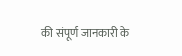की संपूर्ण जानकारी के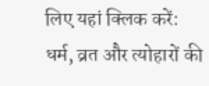लिए यहां क्लिक करें: धर्म, व्रत और त्योहारों की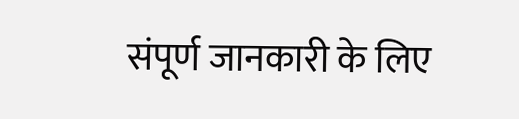संपूर्ण जानकारी के लिए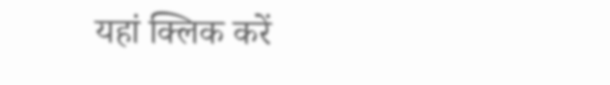यहां क्लिक करें